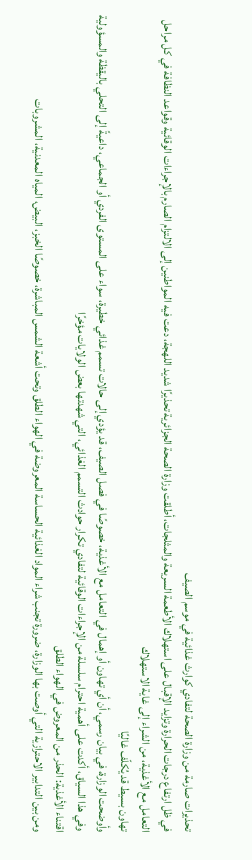تحذيرات صارمة من وزارة الصحة لتفادي كوارث غذائية في موسم الصيف
في ظل ارتفاع درجات الحرارة وتزايد الإقبال على استهلاك الأطعمة السريعة والمثلجات، أطلقت وزارة الصحة الجزائرية تحذيرًا شديد اللهجة، دعت فيه المواطنين إلى الالتزام الصارم بالإجراءات الوقائية وقواعد النظافة في كل مراحل التعامل مع الأغذية، من الشراء إلى غاية الاستهلاك
تهاون بسيط قد يُكلّف غاليًا
وأوضحت الوزارة، في بيان رسمي، أن أي تهاون أو إهمال في التعامل مع الأغذية، خصوصًا في فصل الصيف، قد يؤدي إلى حالات تسمم غذائي خطيرة، سواء على المستوى الفردي أو الجماعي، داعيةً إلى التحلي باليقظة والمسؤولية
وفي هذا السياق، أكدت على أهمية احترام سلسلة من الإجراءات الوقائية لتفادي تكرار حوادث التسمم الغذائي، التي شهدتها بعض الولايات مؤخرًا
اقتناء الأغذية: الحذر من المعروض في الهواء الطلق
ومن بين التدابير الاحترازية التي أوصت بها الوزارة، ضرورة تجنب شراء المواد الغذائية الحساسة المعروضة في الهواء الطلق وتحت أشعة الشمس المباشرة، خصوصًا الخبز، البيض، المياه المعدنية، المشروبات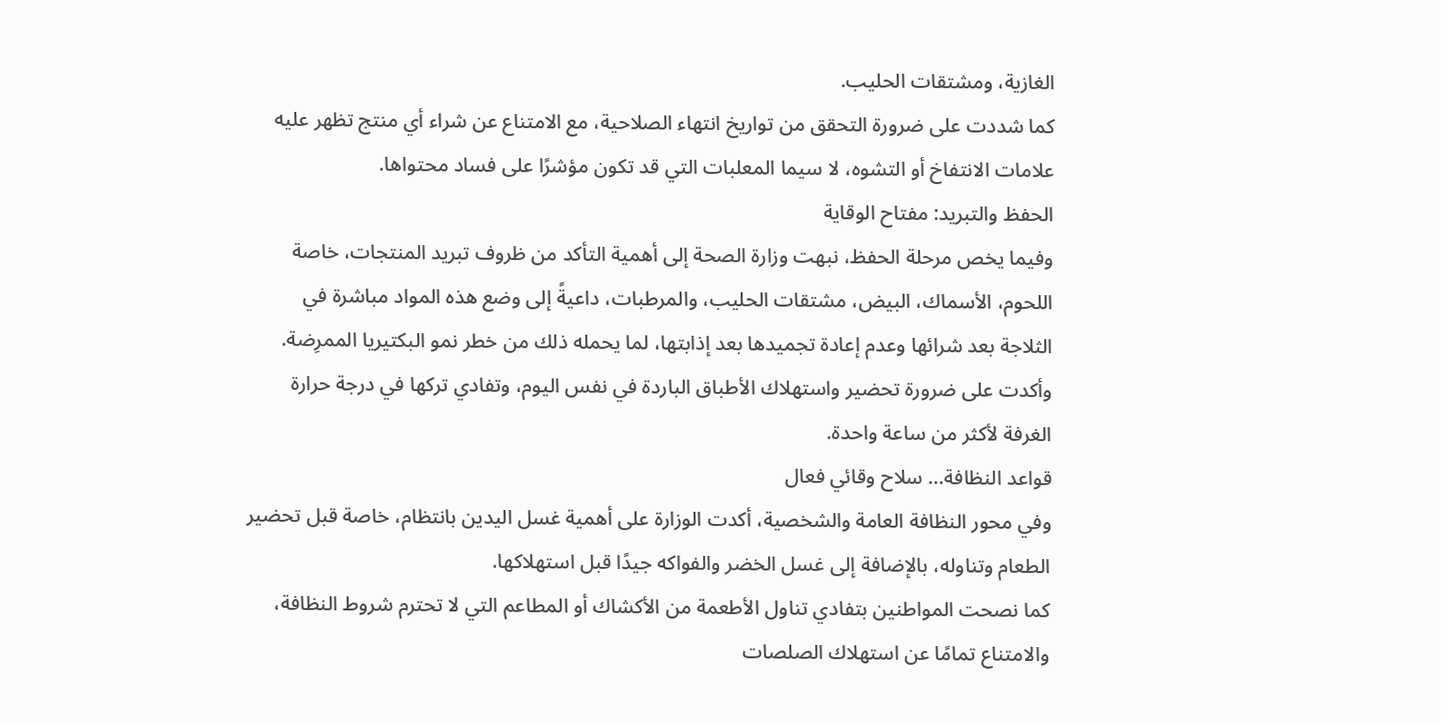الغازية، ومشتقات الحليب.
كما شددت على ضرورة التحقق من تواريخ انتهاء الصلاحية، مع الامتناع عن شراء أي منتج تظهر عليه علامات الانتفاخ أو التشوه، لا سيما المعلبات التي قد تكون مؤشرًا على فساد محتواها.
الحفظ والتبريد: مفتاح الوقاية
وفيما يخص مرحلة الحفظ، نبهت وزارة الصحة إلى أهمية التأكد من ظروف تبريد المنتجات، خاصة اللحوم، الأسماك، البيض، مشتقات الحليب، والمرطبات، داعيةً إلى وضع هذه المواد مباشرة في الثلاجة بعد شرائها وعدم إعادة تجميدها بعد إذابتها، لما يحمله ذلك من خطر نمو البكتيريا الممرِضة.
وأكدت على ضرورة تحضير واستهلاك الأطباق الباردة في نفس اليوم، وتفادي تركها في درجة حرارة الغرفة لأكثر من ساعة واحدة.
قواعد النظافة… سلاح وقائي فعال
وفي محور النظافة العامة والشخصية، أكدت الوزارة على أهمية غسل اليدين بانتظام، خاصة قبل تحضير الطعام وتناوله، بالإضافة إلى غسل الخضر والفواكه جيدًا قبل استهلاكها.
كما نصحت المواطنين بتفادي تناول الأطعمة من الأكشاك أو المطاعم التي لا تحترم شروط النظافة، والامتناع تمامًا عن استهلاك الصلصات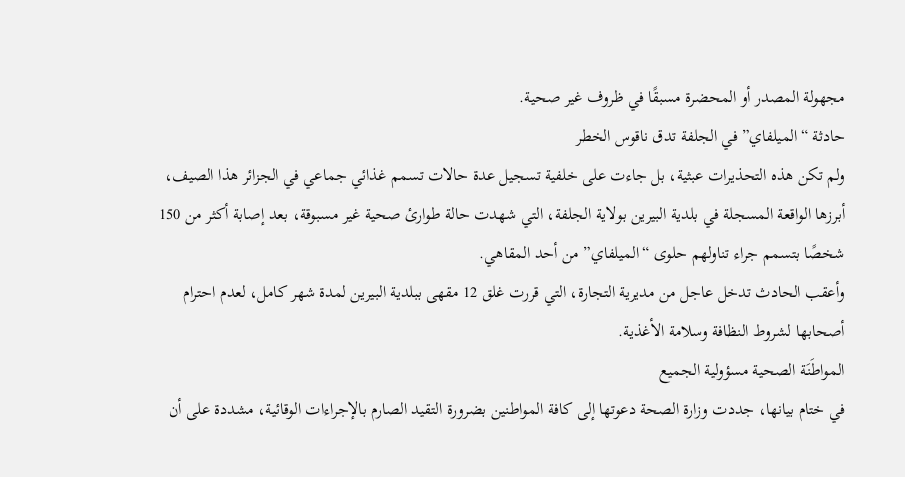مجهولة المصدر أو المحضرة مسبقًا في ظروف غير صحية.
حادثة “الميلفاي” في الجلفة تدق ناقوس الخطر
ولم تكن هذه التحذيرات عبثية، بل جاءت على خلفية تسجيل عدة حالات تسمم غذائي جماعي في الجزائر هذا الصيف، أبرزها الواقعة المسجلة في بلدية البيرين بولاية الجلفة، التي شهدت حالة طوارئ صحية غير مسبوقة، بعد إصابة أكثر من 150 شخصًا بتسمم جراء تناولهم حلوى “الميلفاي” من أحد المقاهي.
وأعقب الحادث تدخل عاجل من مديرية التجارة، التي قررت غلق 12 مقهى ببلدية البيرين لمدة شهر كامل، لعدم احترام أصحابها لشروط النظافة وسلامة الأغذية.
المواطَنَة الصحية مسؤولية الجميع
في ختام بيانها، جددت وزارة الصحة دعوتها إلى كافة المواطنين بضرورة التقيد الصارم بالإجراءات الوقائية، مشددة على أن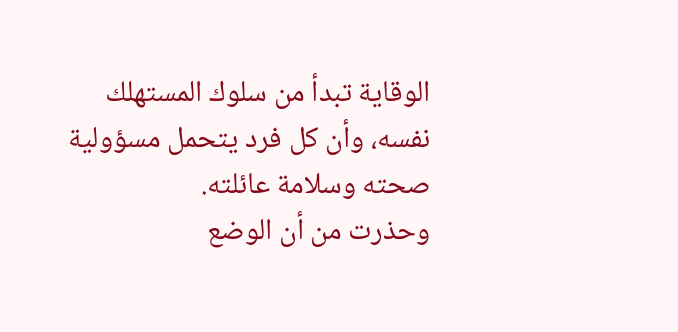الوقاية تبدأ من سلوك المستهلك نفسه، وأن كل فرد يتحمل مسؤولية صحته وسلامة عائلته.
وحذرت من أن الوضع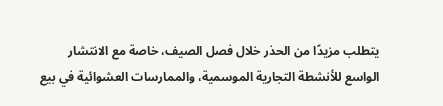يتطلب مزيدًا من الحذر خلال فصل الصيف، خاصة مع الانتشار الواسع للأنشطة التجارية الموسمية، والممارسات العشوائية في بيع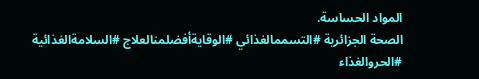المواد الحساسة.
الصحة الجزائرية #التسممالغذائي #الوقايةأفضلمنالعلاج #السلامةالغذائية #الحروالغذاء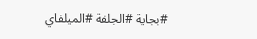#بجاية #الجلفة #الميلفاي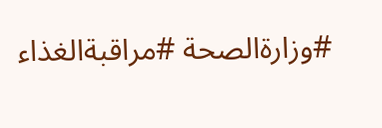#وزارةالصحة #مراقبةالغذاء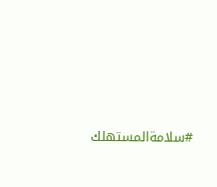#سلامةالمستهلك